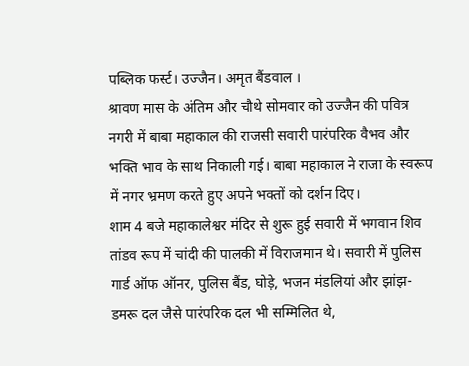पब्लिक फर्स्ट। उज्जैन। अमृत बैंडवाल ।
श्रावण मास के अंतिम और चौथे सोमवार को उज्जैन की पवित्र नगरी में बाबा महाकाल की राजसी सवारी पारंपरिक वैभव और भक्ति भाव के साथ निकाली गई। बाबा महाकाल ने राजा के स्वरूप में नगर भ्रमण करते हुए अपने भक्तों को दर्शन दिए।
शाम 4 बजे महाकालेश्वर मंदिर से शुरू हुई सवारी में भगवान शिव तांडव रूप में चांदी की पालकी में विराजमान थे। सवारी में पुलिस गार्ड ऑफ ऑनर, पुलिस बैंड, घोड़े, भजन मंडलियां और झांझ-डमरू दल जैसे पारंपरिक दल भी सम्मिलित थे,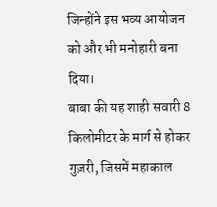जिन्होंने इस भव्य आयोजन को और भी मनोहारी बना दिया।
बाबा की यह शाही सवारी 8 किलोमीटर के मार्ग से होकर गुज़री, जिसमें महाकाल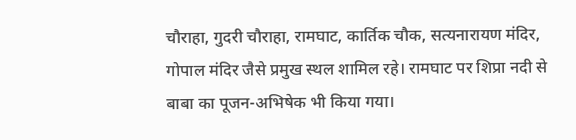चौराहा, गुदरी चौराहा, रामघाट, कार्तिक चौक, सत्यनारायण मंदिर, गोपाल मंदिर जैसे प्रमुख स्थल शामिल रहे। रामघाट पर शिप्रा नदी से बाबा का पूजन-अभिषेक भी किया गया।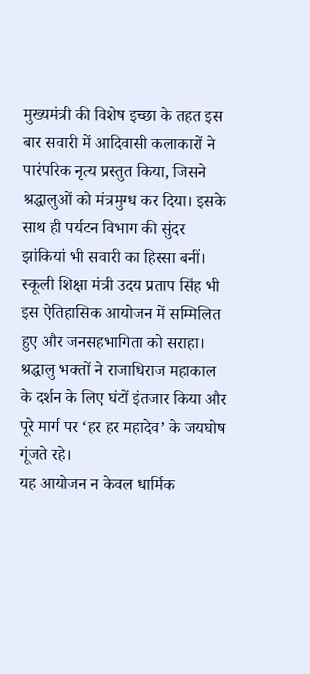मुख्यमंत्री की विशेष इच्छा के तहत इस बार सवारी में आदिवासी कलाकारों ने पारंपरिक नृत्य प्रस्तुत किया, जिसने श्रद्धालुओं को मंत्रमुग्ध कर दिया। इसके साथ ही पर्यटन विभाग की सुंदर झांकियां भी सवारी का हिस्सा बनीं।
स्कूली शिक्षा मंत्री उदय प्रताप सिंह भी इस ऐतिहासिक आयोजन में सम्मिलित हुए और जनसहभागिता को सराहा। श्रद्धालु भक्तों ने राजाधिराज महाकाल के दर्शन के लिए घंटों इंतजार किया और पूरे मार्ग पर ‘हर हर महादेव’ के जयघोष गूंजते रहे।
यह आयोजन न केवल धार्मिक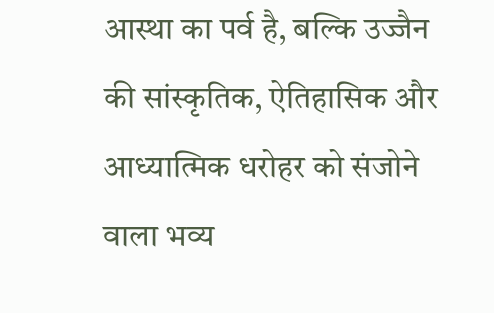आस्था का पर्व है, बल्कि उज्जैन की सांस्कृतिक, ऐतिहासिक और आध्यात्मिक धरोहर को संजोने वाला भव्य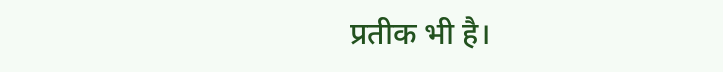प्रतीक भी है।